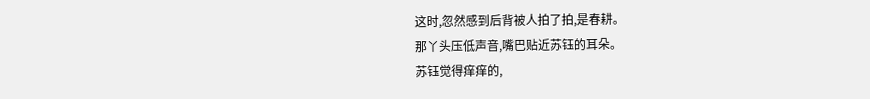这时,忽然感到后背被人拍了拍,是春耕。
那丫头压低声音,嘴巴贴近苏钰的耳朵。
苏钰觉得痒痒的,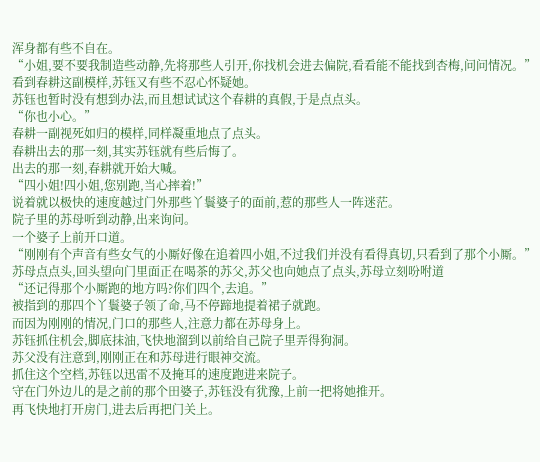浑身都有些不自在。
“小姐,要不要我制造些动静,先将那些人引开,你找机会进去偏院,看看能不能找到杏梅,问问情况。”
看到春耕这副模样,苏钰又有些不忍心怀疑她。
苏钰也暂时没有想到办法,而且想试试这个春耕的真假,于是点点头。
“你也小心。”
春耕一副视死如归的模样,同样凝重地点了点头。
春耕出去的那一刻,其实苏钰就有些后悔了。
出去的那一刻,春耕就开始大喊。
“四小姐!四小姐,您别跑,当心摔着!”
说着就以极快的速度越过门外那些丫鬟婆子的面前,惹的那些人一阵迷茫。
院子里的苏母听到动静,出来询问。
一个婆子上前开口道。
“刚刚有个声音有些女气的小厮好像在追着四小姐,不过我们并没有看得真切,只看到了那个小厮。”
苏母点点头,回头望向门里面正在喝茶的苏父,苏父也向她点了点头,苏母立刻吩咐道
“还记得那个小厮跑的地方吗?你们四个,去追。”
被指到的那四个丫鬟婆子领了命,马不停蹄地提着裙子就跑。
而因为刚刚的情况,门口的那些人,注意力都在苏母身上。
苏钰抓住机会,脚底抹油,飞快地溜到以前给自己院子里弄得狗洞。
苏父没有注意到,刚刚正在和苏母进行眼神交流。
抓住这个空档,苏钰以迅雷不及掩耳的速度跑进来院子。
守在门外边儿的是之前的那个田婆子,苏钰没有犹豫,上前一把将她推开。
再飞快地打开房门,进去后再把门关上。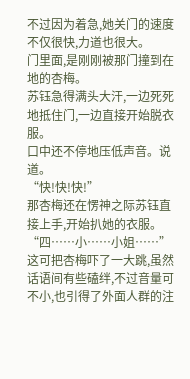不过因为着急,她关门的速度不仅很快,力道也很大。
门里面,是刚刚被那门撞到在地的杏梅。
苏钰急得满头大汗,一边死死地抵住门,一边直接开始脱衣服。
口中还不停地压低声音。说道。
“快!快!快!”
那杏梅还在愣神之际苏钰直接上手,开始扒她的衣服。
“四……小……小姐……”
这可把杏梅吓了一大跳,虽然话语间有些磕绊,不过音量可不小,也引得了外面人群的注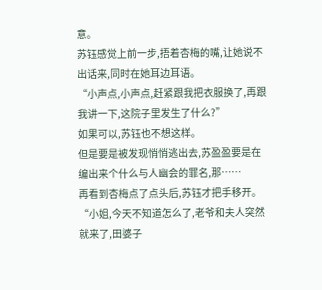意。
苏钰感觉上前一步,捂着杏梅的嘴,让她说不出话来,同时在她耳边耳语。
“小声点,小声点,赶紧跟我把衣服换了,再跟我讲一下,这院子里发生了什么?”
如果可以,苏钰也不想这样。
但是要是被发现悄悄逃出去,苏盈盈要是在编出来个什么与人幽会的罪名,那……
再看到杏梅点了点头后,苏钰才把手移开。
“小姐,今天不知道怎么了,老爷和夫人突然就来了,田婆子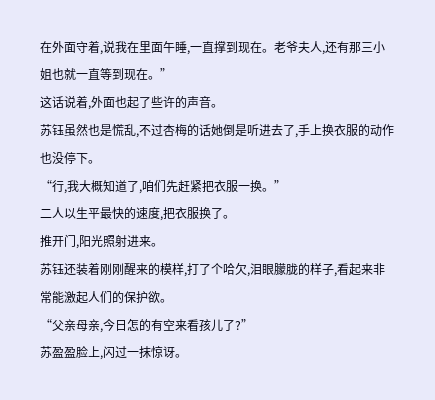在外面守着,说我在里面午睡,一直撑到现在。老爷夫人,还有那三小姐也就一直等到现在。”
这话说着,外面也起了些许的声音。
苏钰虽然也是慌乱,不过杏梅的话她倒是听进去了,手上换衣服的动作也没停下。
“行,我大概知道了,咱们先赶紧把衣服一换。”
二人以生平最快的速度,把衣服换了。
推开门,阳光照射进来。
苏钰还装着刚刚醒来的模样,打了个哈欠,泪眼朦胧的样子,看起来非常能激起人们的保护欲。
“父亲母亲,今日怎的有空来看孩儿了?”
苏盈盈脸上,闪过一抹惊讶。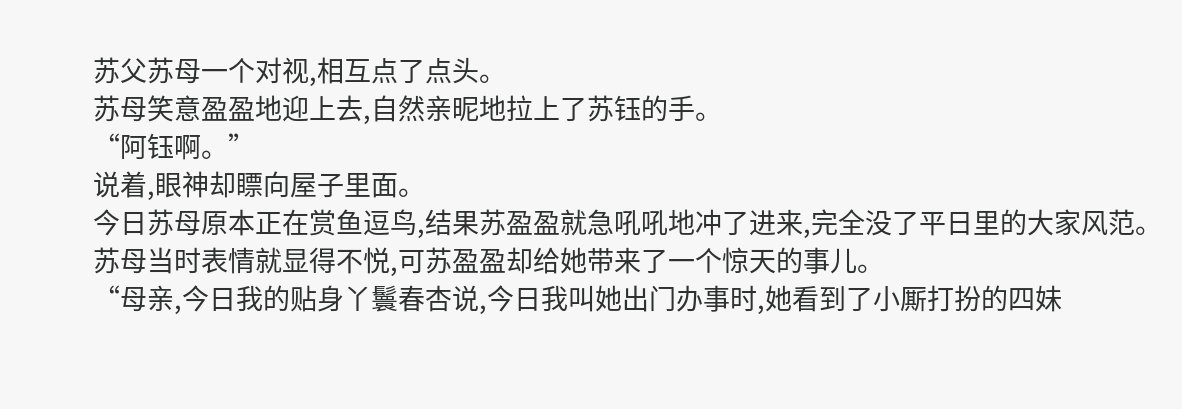苏父苏母一个对视,相互点了点头。
苏母笑意盈盈地迎上去,自然亲昵地拉上了苏钰的手。
“阿钰啊。”
说着,眼神却瞟向屋子里面。
今日苏母原本正在赏鱼逗鸟,结果苏盈盈就急吼吼地冲了进来,完全没了平日里的大家风范。
苏母当时表情就显得不悦,可苏盈盈却给她带来了一个惊天的事儿。
“母亲,今日我的贴身丫鬟春杏说,今日我叫她出门办事时,她看到了小厮打扮的四妹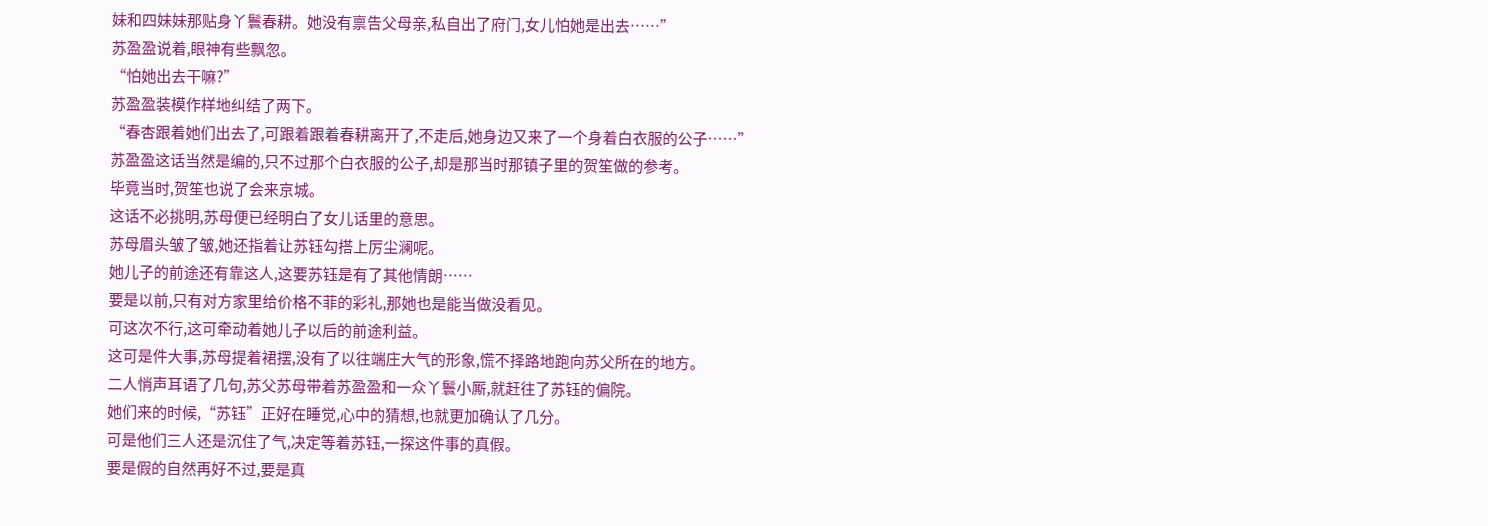妹和四妹妹那贴身丫鬟春耕。她没有禀告父母亲,私自出了府门,女儿怕她是出去……”
苏盈盈说着,眼神有些飘忽。
“怕她出去干嘛?”
苏盈盈装模作样地纠结了两下。
“春杏跟着她们出去了,可跟着跟着春耕离开了,不走后,她身边又来了一个身着白衣服的公子……”
苏盈盈这话当然是编的,只不过那个白衣服的公子,却是那当时那镇子里的贺笙做的参考。
毕竟当时,贺笙也说了会来京城。
这话不必挑明,苏母便已经明白了女儿话里的意思。
苏母眉头皱了皱,她还指着让苏钰勾搭上厉尘澜呢。
她儿子的前途还有靠这人,这要苏钰是有了其他情朗……
要是以前,只有对方家里给价格不菲的彩礼,那她也是能当做没看见。
可这次不行,这可牵动着她儿子以后的前途利益。
这可是件大事,苏母提着裙摆,没有了以往端庄大气的形象,慌不择路地跑向苏父所在的地方。
二人悄声耳语了几句,苏父苏母带着苏盈盈和一众丫鬟小厮,就赶往了苏钰的偏院。
她们来的时候,“苏钰”正好在睡觉,心中的猜想,也就更加确认了几分。
可是他们三人还是沉住了气,决定等着苏钰,一探这件事的真假。
要是假的自然再好不过,要是真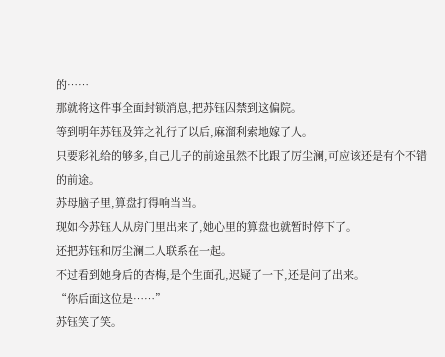的……
那就将这件事全面封锁消息,把苏钰囚禁到这偏院。
等到明年苏钰及笄之礼行了以后,麻溜利索地嫁了人。
只要彩礼给的够多,自己儿子的前途虽然不比跟了厉尘澜,可应该还是有个不错的前途。
苏母脑子里,算盘打得响当当。
现如今苏钰人从房门里出来了,她心里的算盘也就暂时停下了。
还把苏钰和厉尘澜二人联系在一起。
不过看到她身后的杏梅,是个生面孔,迟疑了一下,还是问了出来。
“你后面这位是……”
苏钰笑了笑。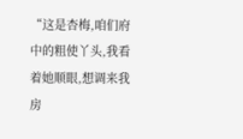“这是杏梅,咱们府中的粗使丫头,我看着她顺眼,想调来我房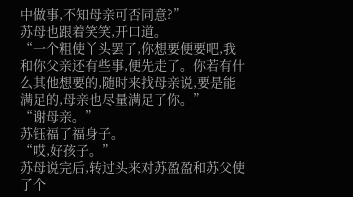中做事,不知母亲可否同意?”
苏母也跟着笑笑,开口道。
“一个粗使丫头罢了,你想要便要吧,我和你父亲还有些事,便先走了。你若有什么其他想要的,随时来找母亲说,要是能满足的,母亲也尽量满足了你。”
“谢母亲。”
苏钰福了福身子。
“哎,好孩子。”
苏母说完后,转过头来对苏盈盈和苏父使了个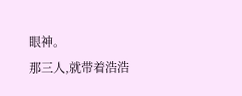眼神。
那三人,就带着浩浩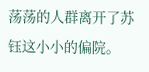荡荡的人群离开了苏钰这小小的偏院。